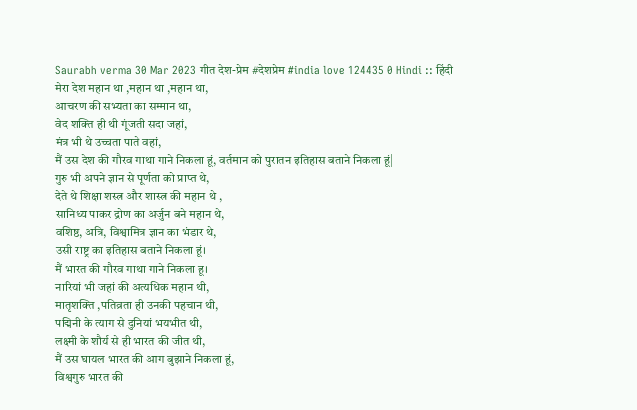Saurabh verma 30 Mar 2023 गीत देश-प्रेम #देशप्रेम #india love 124435 0 Hindi :: हिंदी
मेरा देश महान था ,महान था ,महान था,
आचरण की सभ्यता का सम्मान था,
वेद शक्ति ही थी गूंजती सदा जहां,
मंत्र भी थे उच्चता पाते वहां,
मैं उस देश की गौरव गाथा गाने निकला हूं, वर्तमान को पुरातन इतिहास बताने निकला हूं|
गुरु भी अपने ज्ञान से पूर्णता को प्राप्त थे,
देते थे शिक्षा शस्त्र और शास्त्र की महान थे ,
सानिध्य पाकर द्रोण का अर्जुन बने महान थे,
वशिष्ठ, अत्रि, विश्वामित्र ज्ञान का भंडार थे,
उसी राष्ट्र का इतिहास बताने निकला हूं।
मैं भारत की गौरव गाथा गाने निकला हू।
नारियां भी जहां की अत्यधिक महान थी,
मातृशक्ति ,पतिव्रता ही उनकी पहचान थी,
पद्मिनी के त्याग से दुनियां भयभीत थी,
लक्ष्मी के शौर्य से ही भारत की जीत थी,
मैं उस घायल भारत की आग बुझाने निकला हूं,
विश्वगुरु भारत की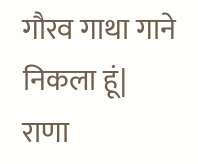गौरव गाथा गाने निकला हूं|
राणा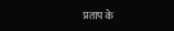प्रताप के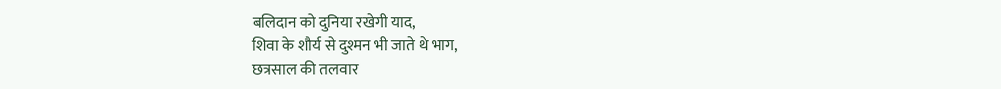बलिदान को दुनिया रखेगी याद,
शिवा के शौर्य से दुश्मन भी जाते थे भाग,
छत्रसाल की तलवार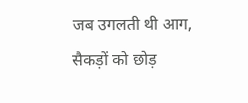जब उगलती थी आग,
सैकड़ों को छोड़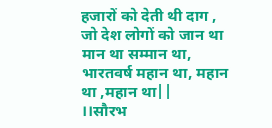हजारों को देती थी दाग ,
जो देश लोगों को जान था मान था सम्मान था,
भारतवर्ष महान था, महान था ,महान था||
।।सौरभ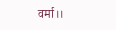वर्मा।।